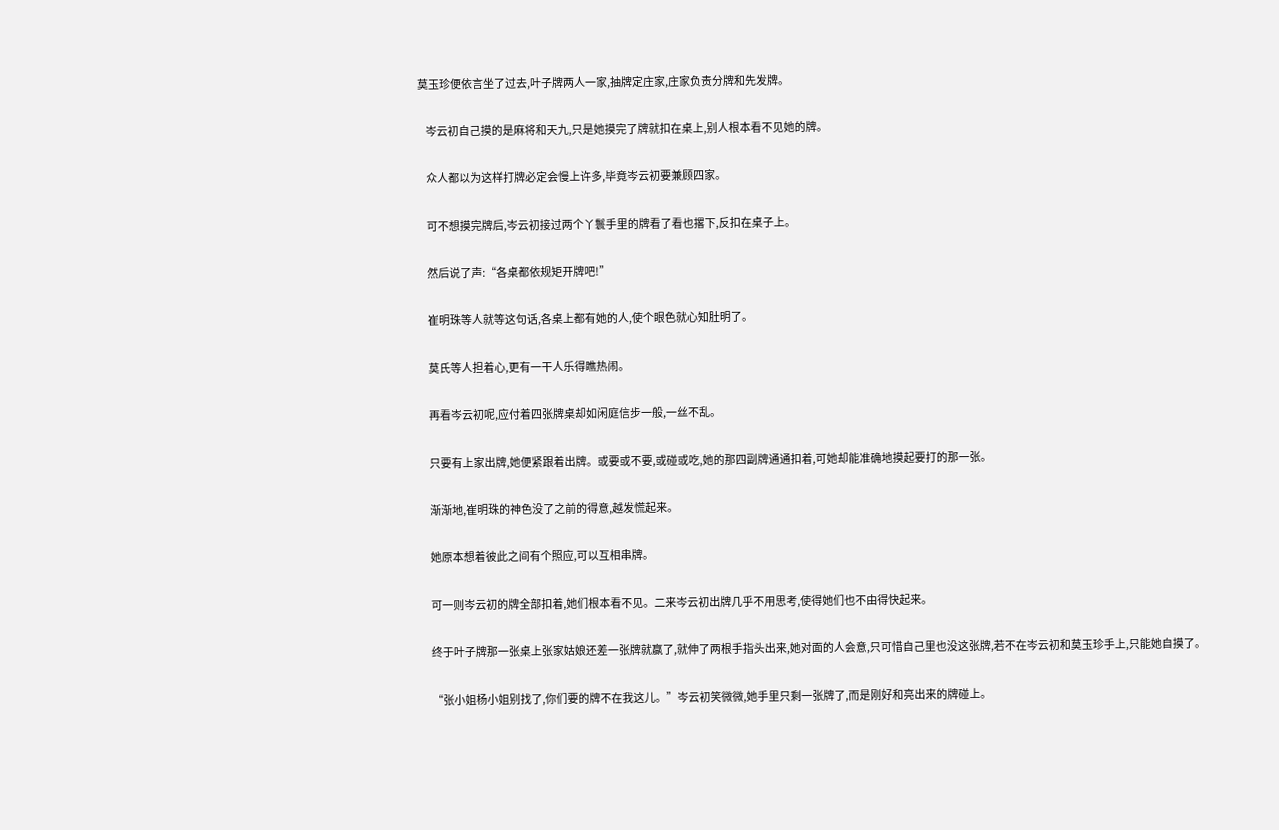莫玉珍便依言坐了过去,叶子牌两人一家,抽牌定庄家,庄家负责分牌和先发牌。

    岑云初自己摸的是麻将和天九,只是她摸完了牌就扣在桌上,别人根本看不见她的牌。

    众人都以为这样打牌必定会慢上许多,毕竟岑云初要兼顾四家。

    可不想摸完牌后,岑云初接过两个丫鬟手里的牌看了看也撂下,反扣在桌子上。

    然后说了声:“各桌都依规矩开牌吧!”

    崔明珠等人就等这句话,各桌上都有她的人,使个眼色就心知肚明了。

    莫氏等人担着心,更有一干人乐得瞧热闹。

    再看岑云初呢,应付着四张牌桌却如闲庭信步一般,一丝不乱。

    只要有上家出牌,她便紧跟着出牌。或要或不要,或碰或吃,她的那四副牌通通扣着,可她却能准确地摸起要打的那一张。

    渐渐地,崔明珠的神色没了之前的得意,越发慌起来。

    她原本想着彼此之间有个照应,可以互相串牌。

    可一则岑云初的牌全部扣着,她们根本看不见。二来岑云初出牌几乎不用思考,使得她们也不由得快起来。

    终于叶子牌那一张桌上张家姑娘还差一张牌就赢了,就伸了两根手指头出来,她对面的人会意,只可惜自己里也没这张牌,若不在岑云初和莫玉珍手上,只能她自摸了。

    “张小姐杨小姐别找了,你们要的牌不在我这儿。”岑云初笑微微,她手里只剩一张牌了,而是刚好和亮出来的牌碰上。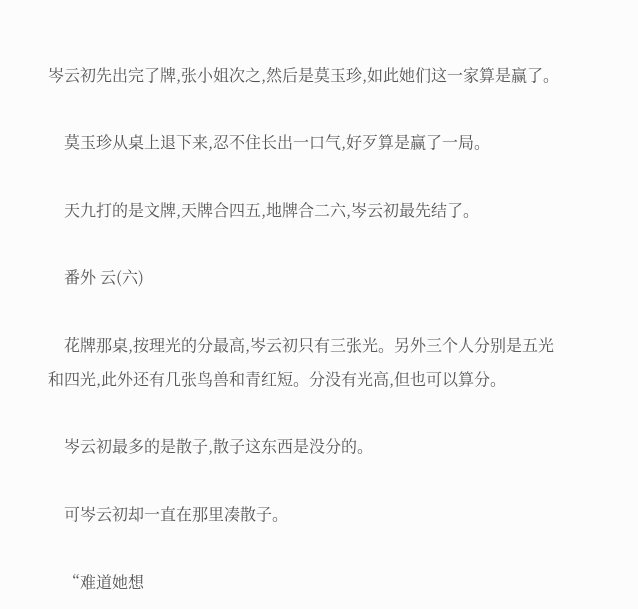岑云初先出完了牌,张小姐次之,然后是莫玉珍,如此她们这一家算是赢了。

    莫玉珍从桌上退下来,忍不住长出一口气,好歹算是赢了一局。

    天九打的是文牌,天牌合四五,地牌合二六,岑云初最先结了。

    番外 云(六)

    花牌那桌,按理光的分最高,岑云初只有三张光。另外三个人分别是五光和四光,此外还有几张鸟兽和青红短。分没有光高,但也可以算分。

    岑云初最多的是散子,散子这东西是没分的。

    可岑云初却一直在那里凑散子。

    “难道她想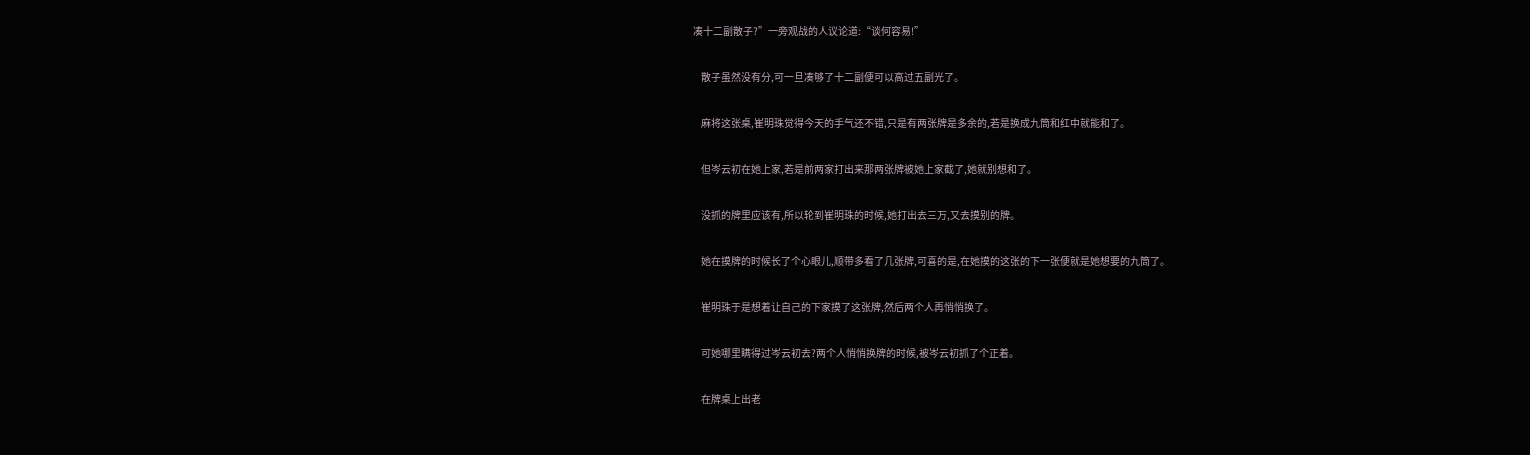凑十二副散子?”一旁观战的人议论道:“谈何容易!”

    散子虽然没有分,可一旦凑够了十二副便可以高过五副光了。

    麻将这张桌,崔明珠觉得今天的手气还不错,只是有两张牌是多余的,若是换成九筒和红中就能和了。

    但岑云初在她上家,若是前两家打出来那两张牌被她上家截了,她就别想和了。

    没抓的牌里应该有,所以轮到崔明珠的时候,她打出去三万,又去摸别的牌。

    她在摸牌的时候长了个心眼儿,顺带多看了几张牌,可喜的是,在她摸的这张的下一张便就是她想要的九筒了。

    崔明珠于是想着让自己的下家摸了这张牌,然后两个人再悄悄换了。

    可她哪里瞒得过岑云初去?两个人悄悄换牌的时候,被岑云初抓了个正着。

    在牌桌上出老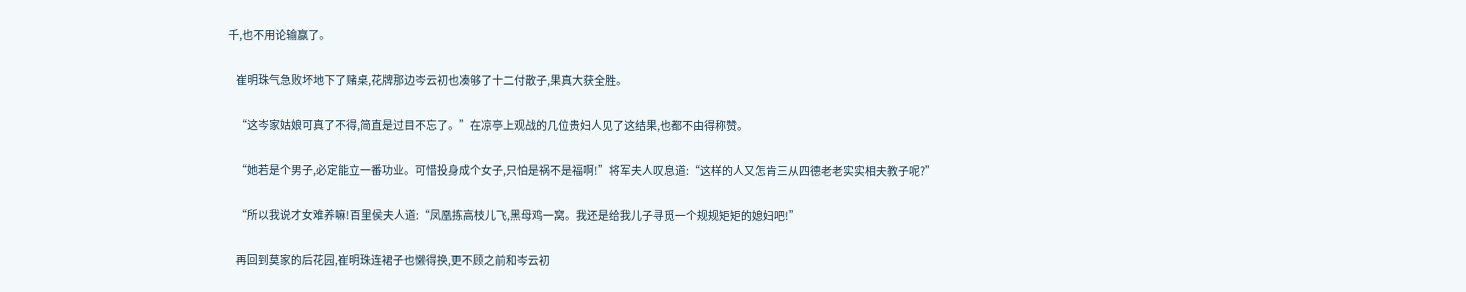千,也不用论输赢了。

    崔明珠气急败坏地下了赌桌,花牌那边岑云初也凑够了十二付散子,果真大获全胜。

    “这岑家姑娘可真了不得,简直是过目不忘了。”在凉亭上观战的几位贵妇人见了这结果,也都不由得称赞。

    “她若是个男子,必定能立一番功业。可惜投身成个女子,只怕是祸不是福啊!”将军夫人叹息道:“这样的人又怎肯三从四德老老实实相夫教子呢?”

    “所以我说才女难养嘛!百里侯夫人道:“凤凰拣高枝儿飞,黑母鸡一窝。我还是给我儿子寻觅一个规规矩矩的媳妇吧!”

    再回到莫家的后花园,崔明珠连裙子也懒得换,更不顾之前和岑云初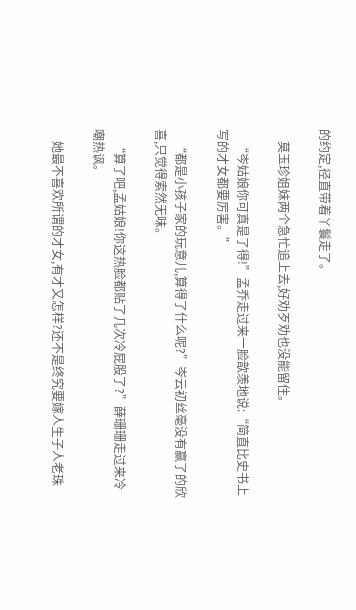的约定,径直带着丫鬟走了。

    莫玉珍姐妹两个急忙追上去,好劝歹劝也没能留住。

    “岑姑娘你可真是了得!”孟乔走过来一脸歆羡地说:“简直比史书上写的才女都要厉害。”

    “都是小孩子家的玩意儿,算得了什么呢?”岑云初丝毫没有赢了的欣喜,只觉得索然无味。

    “算了吧,孟姑娘!你这热脸都贴了几次冷屁股了?”薛珊珊走过来冷嘲热讽。

    她最不喜欢所谓的才女,有才又怎样?还不是终究要嫁人生子人老珠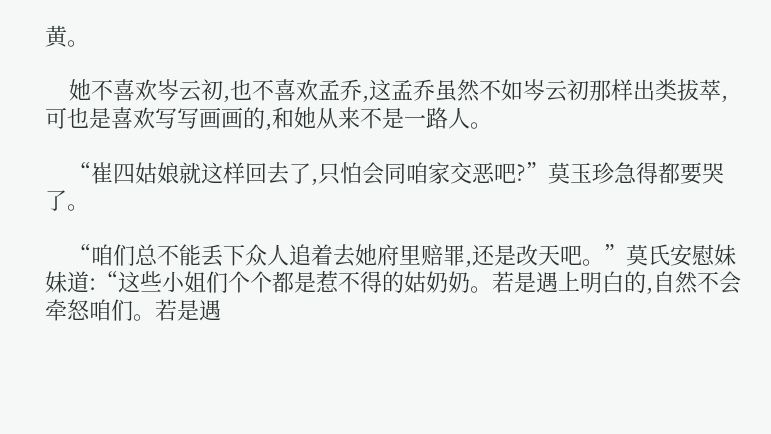黄。

    她不喜欢岑云初,也不喜欢孟乔,这孟乔虽然不如岑云初那样出类拔萃,可也是喜欢写写画画的,和她从来不是一路人。

    “崔四姑娘就这样回去了,只怕会同咱家交恶吧?”莫玉珍急得都要哭了。

    “咱们总不能丢下众人追着去她府里赔罪,还是改天吧。”莫氏安慰妹妹道:“这些小姐们个个都是惹不得的姑奶奶。若是遇上明白的,自然不会牵怒咱们。若是遇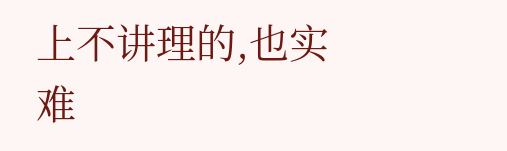上不讲理的,也实难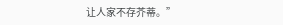让人家不存芥蒂。”